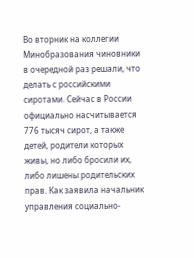Во вторник на коллегии Минобразования чиновники в очередной раз решали, что делать с российскими сиротами. Сейчас в России официально насчитывается 776 тысяч сирот, а также детей, родители которых живы, но либо бросили их, либо лишены родительских прав. Как заявила начальник управления социально-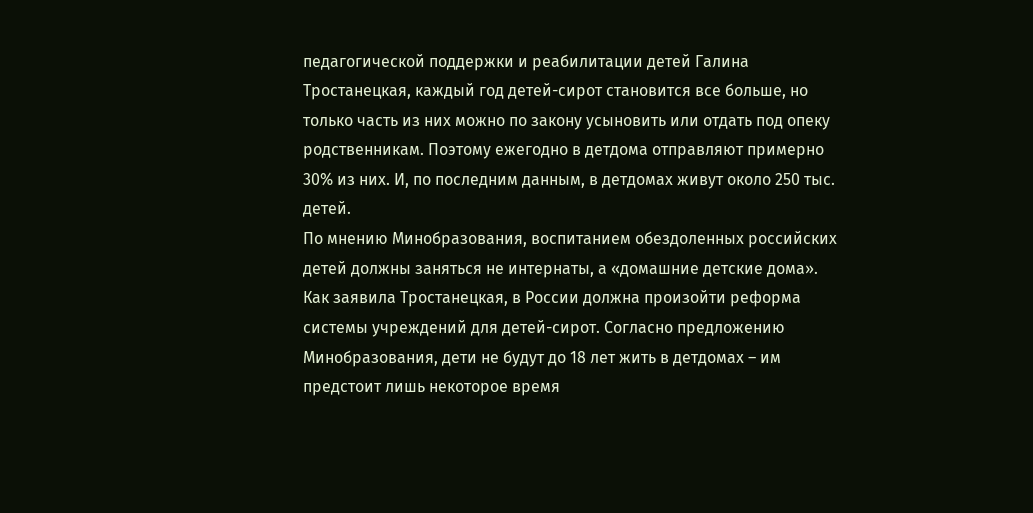педагогической поддержки и реабилитации детей Галина Тростанецкая, каждый год детей-сирот становится все больше, но только часть из них можно по закону усыновить или отдать под опеку родственникам. Поэтому ежегодно в детдома отправляют примерно 30% из них. И, по последним данным, в детдомах живут около 250 тыс. детей.
По мнению Минобразования, воспитанием обездоленных российских детей должны заняться не интернаты, а «домашние детские дома».
Как заявила Тростанецкая, в России должна произойти реформа системы учреждений для детей-сирот. Согласно предложению Минобразования, дети не будут до 18 лет жить в детдомах – им предстоит лишь некоторое время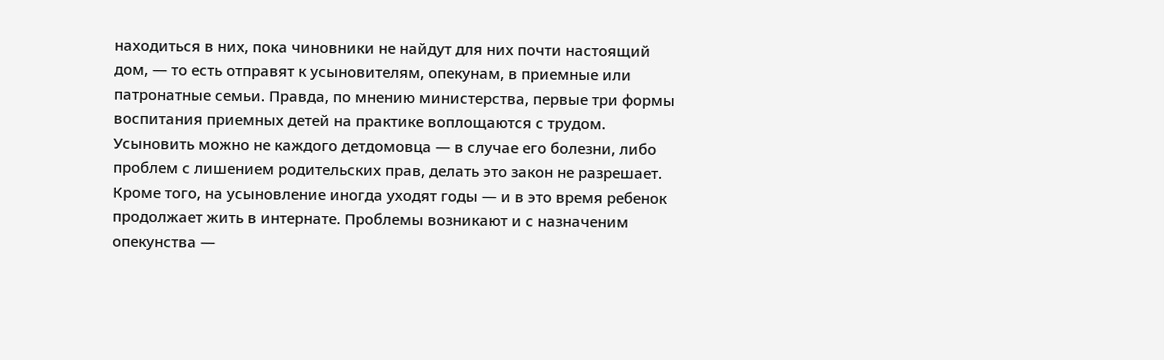находиться в них, пока чиновники не найдут для них почти настоящий дом, — то есть отправят к усыновителям, опекунам, в приемные или патронатные семьи. Правда, по мнению министерства, первые три формы воспитания приемных детей на практике воплощаются с трудом. Усыновить можно не каждого детдомовца — в случае его болезни, либо проблем с лишением родительских прав, делать это закон не разрешает. Кроме того, на усыновление иногда уходят годы — и в это время ребенок продолжает жить в интернате. Проблемы возникают и с назначеним опекунства —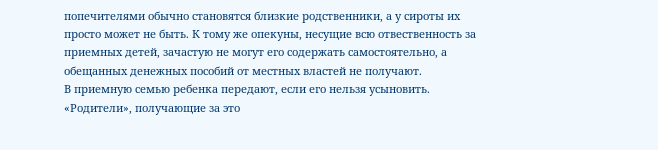попечителями обычно становятся близкие родственники, а у сироты их просто может не быть. К тому же опекуны, несущие всю отвественность за приемных детей, зачастую не могут его содержать самостоятельно, а обещанных денежных пособий от местных властей не получают.
В приемную семью ребенка передают, если его нельзя усыновить. «Родители», получающие за это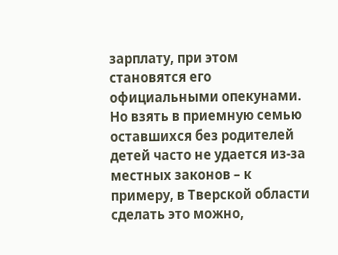зарплату, при этом становятся его официальными опекунами. Но взять в приемную семью оставшихся без родителей детей часто не удается из-за местных законов – к примеру, в Тверской области сделать это можно,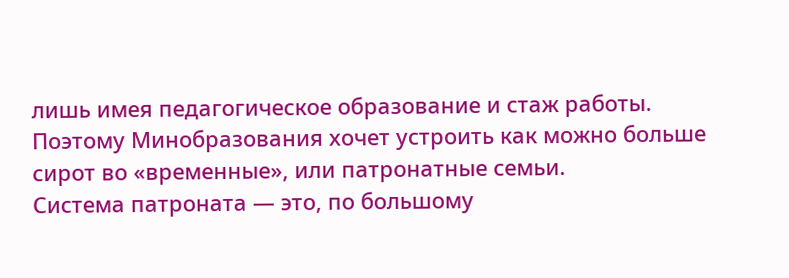лишь имея педагогическое образование и стаж работы.
Поэтому Минобразования хочет устроить как можно больше сирот во «временные», или патронатные семьи.
Система патроната — это, по большому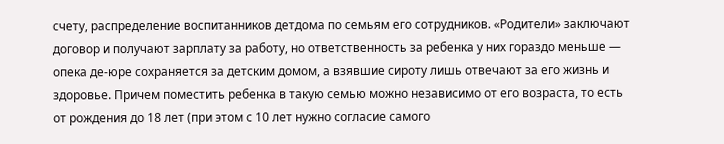счету, распределение воспитанников детдома по семьям его сотрудников. «Родители» заключают договор и получают зарплату за работу, но ответственность за ребенка у них гораздо меньше — опека де-юре сохраняется за детским домом, а взявшие сироту лишь отвечают за его жизнь и здоровье. Причем поместить ребенка в такую семью можно независимо от его возраста, то есть от рождения до 18 лет (при этом с 10 лет нужно согласие самого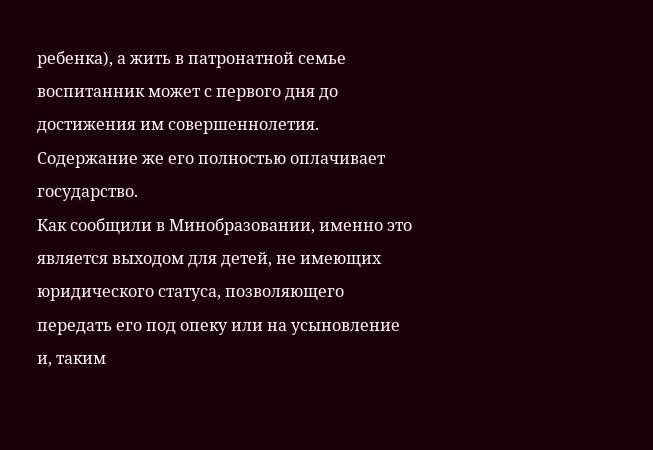ребенка), а жить в патронатной семье воспитанник может с первого дня до достижения им совершеннолетия. Содержание же его полностью оплачивает государство.
Как сообщили в Минобразовании, именно это является выходом для детей, не имеющих юридического статуса, позволяющего передать его под опеку или на усыновление и, таким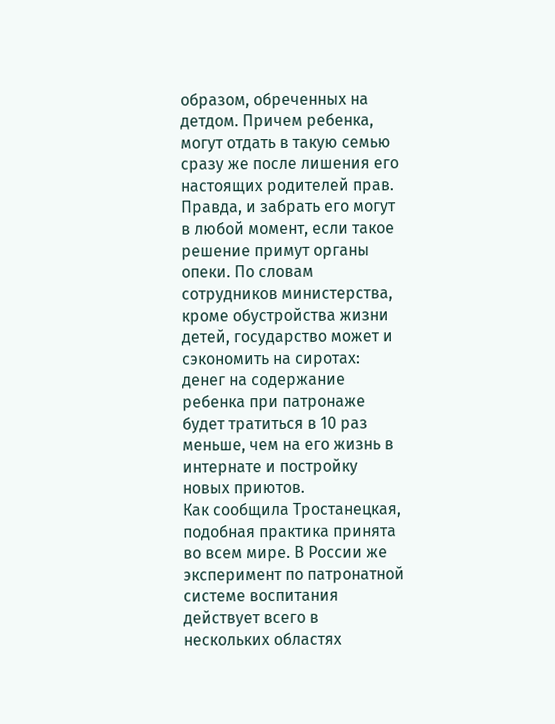образом, обреченных на детдом. Причем ребенка, могут отдать в такую семью сразу же после лишения его настоящих родителей прав. Правда, и забрать его могут в любой момент, если такое решение примут органы опеки. По словам сотрудников министерства, кроме обустройства жизни детей, государство может и сэкономить на сиротах: денег на содержание ребенка при патронаже будет тратиться в 10 раз меньше, чем на его жизнь в интернате и постройку новых приютов.
Как сообщила Тростанецкая, подобная практика принята во всем мире. В России же эксперимент по патронатной системе воспитания действует всего в нескольких областях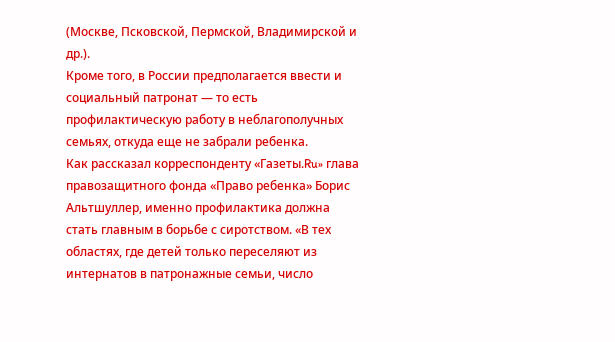(Москве, Псковской, Пермской, Владимирской и др.).
Кроме того, в России предполагается ввести и социальный патронат — то есть профилактическую работу в неблагополучных семьях, откуда еще не забрали ребенка.
Как рассказал корреспонденту «Газеты.Ru» глава правозащитного фонда «Право ребенка» Борис Альтшуллер, именно профилактика должна стать главным в борьбе с сиротством. «В тех областях, где детей только переселяют из интернатов в патронажные семьи, число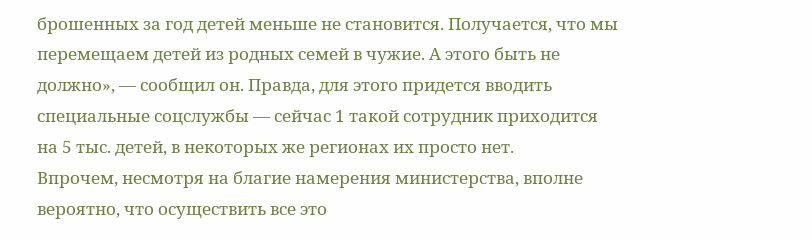брошенных за год детей меньше не становится. Получается, что мы перемещаем детей из родных семей в чужие. А этого быть не должно», — сообщил он. Правда, для этого придется вводить специальные соцслужбы — сейчас 1 такой сотрудник приходится на 5 тыс. детей, в некоторых же регионах их просто нет.
Впрочем, несмотря на благие намерения министерства, вполне вероятно, что осуществить все это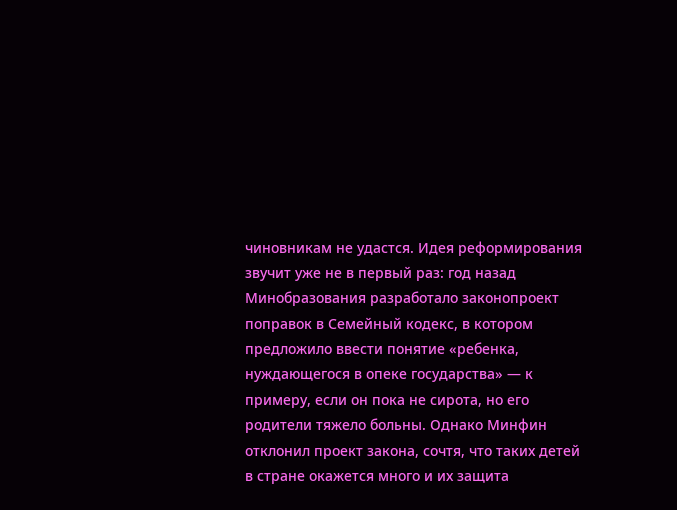чиновникам не удастся. Идея реформирования звучит уже не в первый раз: год назад Минобразования разработало законопроект поправок в Семейный кодекс, в котором предложило ввести понятие «ребенка, нуждающегося в опеке государства» — к примеру, если он пока не сирота, но его родители тяжело больны. Однако Минфин отклонил проект закона, сочтя, что таких детей в стране окажется много и их защита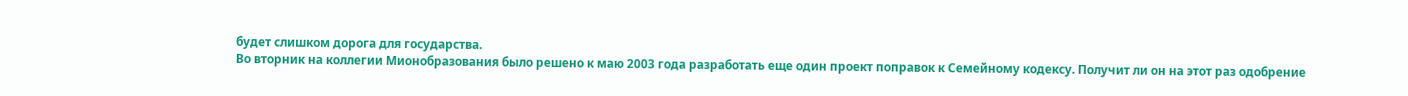будет слишком дорога для государства.
Во вторник на коллегии Мионобразования было решено к маю 2003 года разработать еще один проект поправок к Семейному кодексу. Получит ли он на этот раз одобрение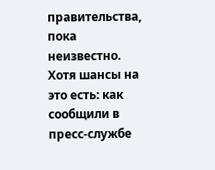правительства, пока неизвестно. Хотя шансы на это есть: как сообщили в пресс-службе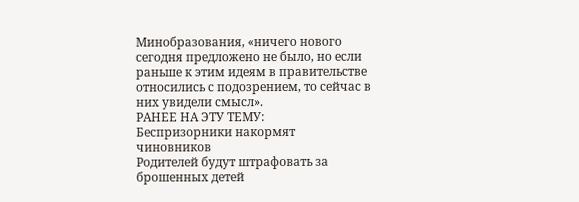Минобразования, «ничего нового сегодня предложено не было, но если раньше к этим идеям в правительстве относились с подозрением, то сейчас в них увидели смысл».
РАНЕЕ НА ЭТУ ТЕМУ:
Беспризорники накормят чиновников
Родителей будут штрафовать за брошенных детей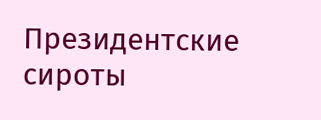Президентские сироты